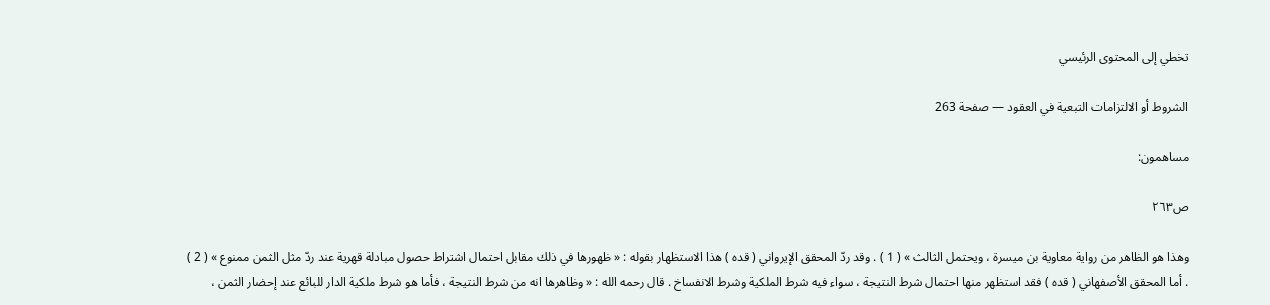تخطي إلى المحتوى الرئيسي

الشروط أو الالتزامات التبعية في العقود — صفحة 263

مساهمون:

ص٢٦٣

وهذا هو الظاهر من رواية معاوية بن ميسرة ، ويحتمل الثالث » ( 1 ) . وقد ردّ المحقق الإيرواني ( قده ) هذا الاستظهار بقوله : « ظهورها في ذلك مقابل احتمال اشتراط حصول مبادلة قهرية عند ردّ مثل الثمن ممنوع » ( 2 ) . أما المحقق الأصفهاني ( قده ) فقد استظهر منها احتمال شرط النتيجة ، سواء فيه شرط الملكية وشرط الانفساخ . قال رحمه الله : « وظاهرها انه من شرط النتيجة ، فأما هو شرط ملكية الدار للبائع عند إحضار الثمن ،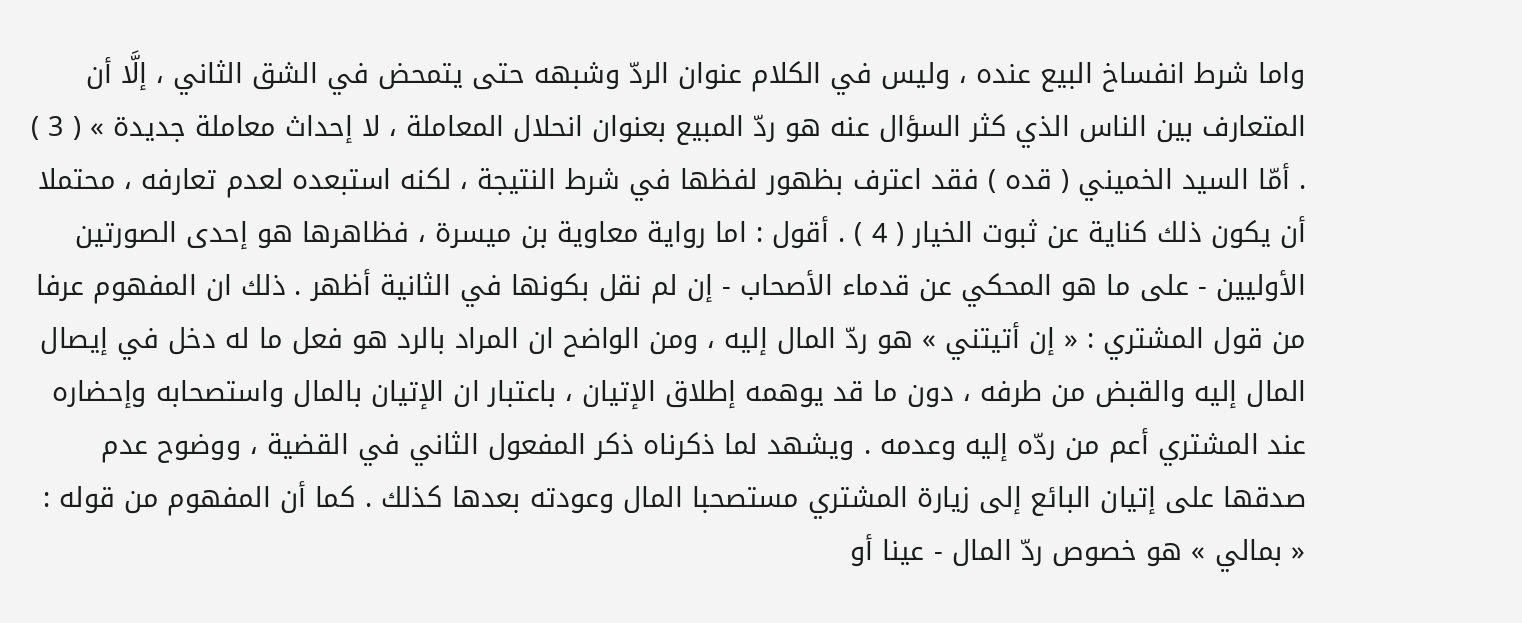واما شرط انفساخ البيع عنده ، وليس في الكلام عنوان الردّ وشبهه حتى يتمحض في الشق الثاني ، إلَّا أن المتعارف بين الناس الذي كثر السؤال عنه هو ردّ المبيع بعنوان انحلال المعاملة ، لا إحداث معاملة جديدة » ( 3 ) . أمّا السيد الخميني ( قده ) فقد اعترف بظهور لفظها في شرط النتيجة ، لكنه استبعده لعدم تعارفه ، محتملا أن يكون ذلك كناية عن ثبوت الخيار ( 4 ) . أقول : اما رواية معاوية بن ميسرة ، فظاهرها هو إحدى الصورتين الأوليين - على ما هو المحكي عن قدماء الأصحاب - إن لم نقل بكونها في الثانية أظهر . ذلك ان المفهوم عرفا من قول المشتري : « إن أتيتني » هو ردّ المال إليه ، ومن الواضح ان المراد بالرد هو فعل ما له دخل في إيصال المال إليه والقبض من طرفه ، دون ما قد يوهمه إطلاق الإتيان ، باعتبار ان الإتيان بالمال واستصحابه وإحضاره عند المشتري أعم من ردّه إليه وعدمه . ويشهد لما ذكرناه ذكر المفعول الثاني في القضية ، ووضوح عدم صدقها على إتيان البائع إلى زيارة المشتري مستصحبا المال وعودته بعدها كذلك . كما أن المفهوم من قوله : « بمالي » هو خصوص ردّ المال - عينا أو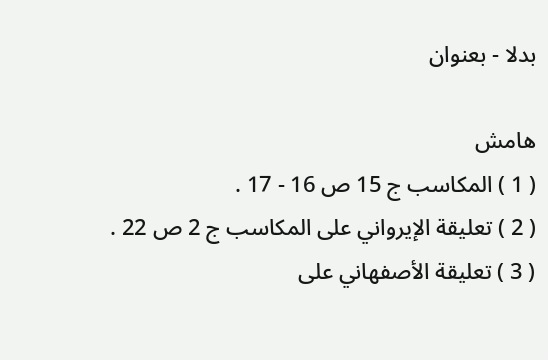بدلا - بعنوان

هامش
( 1 ) المكاسب ج 15 ص 16 - 17 .
( 2 ) تعليقة الإيرواني على المكاسب ج 2 ص 22 .
( 3 ) تعليقة الأصفهاني على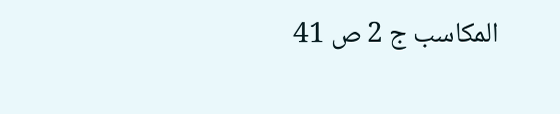المكاسب ج 2 ص 41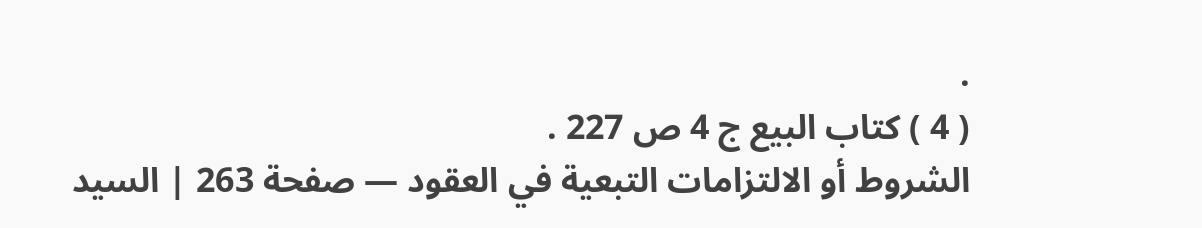.
( 4 ) كتاب البيع ج 4 ص 227 .
الشروط أو الالتزامات التبعية في العقود — صفحة 263 | السيد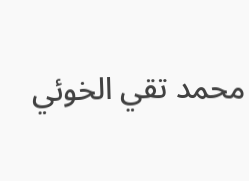محمد تقي الخوئي